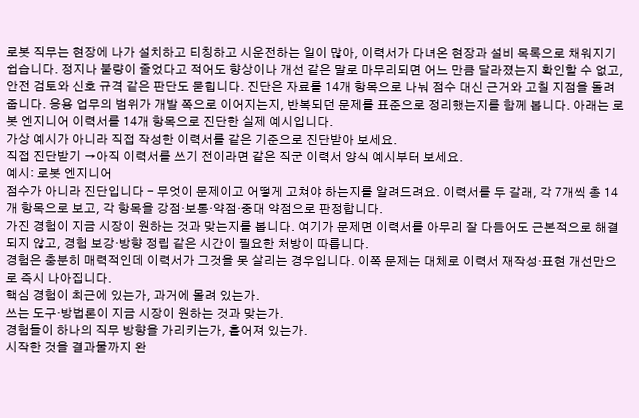로봇 직무는 현장에 나가 설치하고 티칭하고 시운전하는 일이 많아, 이력서가 다녀온 현장과 설비 목록으로 채워지기 쉽습니다. 정지나 불량이 줄었다고 적어도 향상이나 개선 같은 말로 마무리되면 어느 만큼 달라졌는지 확인할 수 없고, 안전 검토와 신호 규격 같은 판단도 묻힙니다. 진단은 자료를 14개 항목으로 나눠 점수 대신 근거와 고칠 지점을 돌려줍니다. 응용 업무의 범위가 개발 쪽으로 이어지는지, 반복되던 문제를 표준으로 정리했는지를 함께 봅니다. 아래는 로봇 엔지니어 이력서를 14개 항목으로 진단한 실제 예시입니다.
가상 예시가 아니라 직접 작성한 이력서를 같은 기준으로 진단받아 보세요.
직접 진단받기 →아직 이력서를 쓰기 전이라면 같은 직군 이력서 양식 예시부터 보세요.
예시: 로봇 엔지니어
점수가 아니라 진단입니다 - 무엇이 문제이고 어떻게 고쳐야 하는지를 알려드려요. 이력서를 두 갈래, 각 7개씩 총 14개 항목으로 보고, 각 항목을 강점·보통·약점·중대 약점으로 판정합니다.
가진 경험이 지금 시장이 원하는 것과 맞는지를 봅니다. 여기가 문제면 이력서를 아무리 잘 다듬어도 근본적으로 해결되지 않고, 경험 보강·방향 정립 같은 시간이 필요한 처방이 따릅니다.
경험은 충분히 매력적인데 이력서가 그것을 못 살리는 경우입니다. 이쪽 문제는 대체로 이력서 재작성·표현 개선만으로 즉시 나아집니다.
핵심 경험이 최근에 있는가, 과거에 몰려 있는가.
쓰는 도구·방법론이 지금 시장이 원하는 것과 맞는가.
경험들이 하나의 직무 방향을 가리키는가, 흩어져 있는가.
시작한 것을 결과물까지 완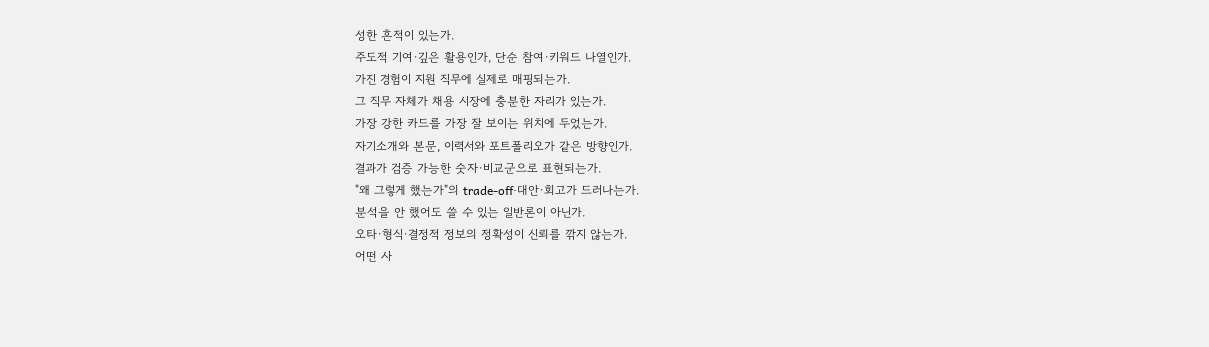성한 흔적이 있는가.
주도적 기여·깊은 활용인가, 단순 참여·키워드 나열인가.
가진 경험이 지원 직무에 실제로 매핑되는가.
그 직무 자체가 채용 시장에 충분한 자리가 있는가.
가장 강한 카드를 가장 잘 보이는 위치에 두었는가.
자기소개와 본문, 이력서와 포트폴리오가 같은 방향인가.
결과가 검증 가능한 숫자·비교군으로 표현되는가.
"왜 그렇게 했는가"의 trade-off·대안·회고가 드러나는가.
분석을 안 했어도 쓸 수 있는 일반론이 아닌가.
오타·형식·결정적 정보의 정확성이 신뢰를 깎지 않는가.
어떤 사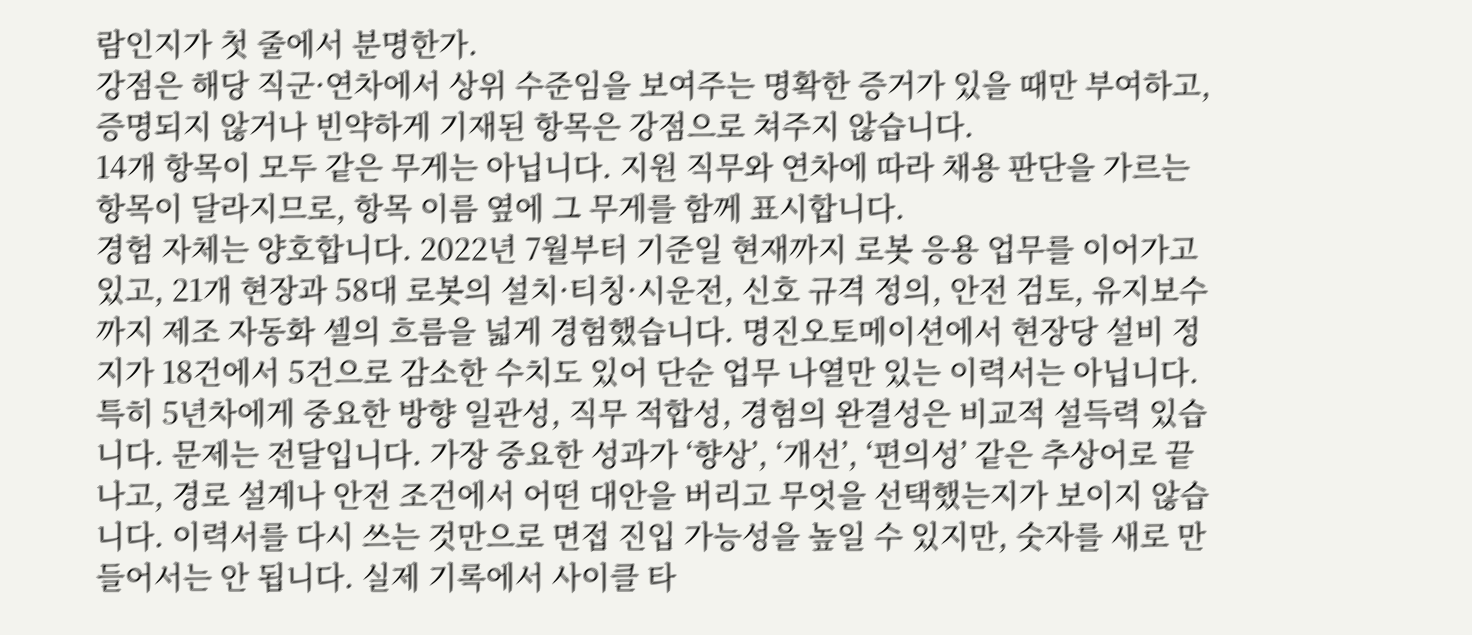람인지가 첫 줄에서 분명한가.
강점은 해당 직군·연차에서 상위 수준임을 보여주는 명확한 증거가 있을 때만 부여하고, 증명되지 않거나 빈약하게 기재된 항목은 강점으로 쳐주지 않습니다.
14개 항목이 모두 같은 무게는 아닙니다. 지원 직무와 연차에 따라 채용 판단을 가르는 항목이 달라지므로, 항목 이름 옆에 그 무게를 함께 표시합니다.
경험 자체는 양호합니다. 2022년 7월부터 기준일 현재까지 로봇 응용 업무를 이어가고 있고, 21개 현장과 58대 로봇의 설치·티칭·시운전, 신호 규격 정의, 안전 검토, 유지보수까지 제조 자동화 셀의 흐름을 넓게 경험했습니다. 명진오토메이션에서 현장당 설비 정지가 18건에서 5건으로 감소한 수치도 있어 단순 업무 나열만 있는 이력서는 아닙니다. 특히 5년차에게 중요한 방향 일관성, 직무 적합성, 경험의 완결성은 비교적 설득력 있습니다. 문제는 전달입니다. 가장 중요한 성과가 ‘향상’, ‘개선’, ‘편의성’ 같은 추상어로 끝나고, 경로 설계나 안전 조건에서 어떤 대안을 버리고 무엇을 선택했는지가 보이지 않습니다. 이력서를 다시 쓰는 것만으로 면접 진입 가능성을 높일 수 있지만, 숫자를 새로 만들어서는 안 됩니다. 실제 기록에서 사이클 타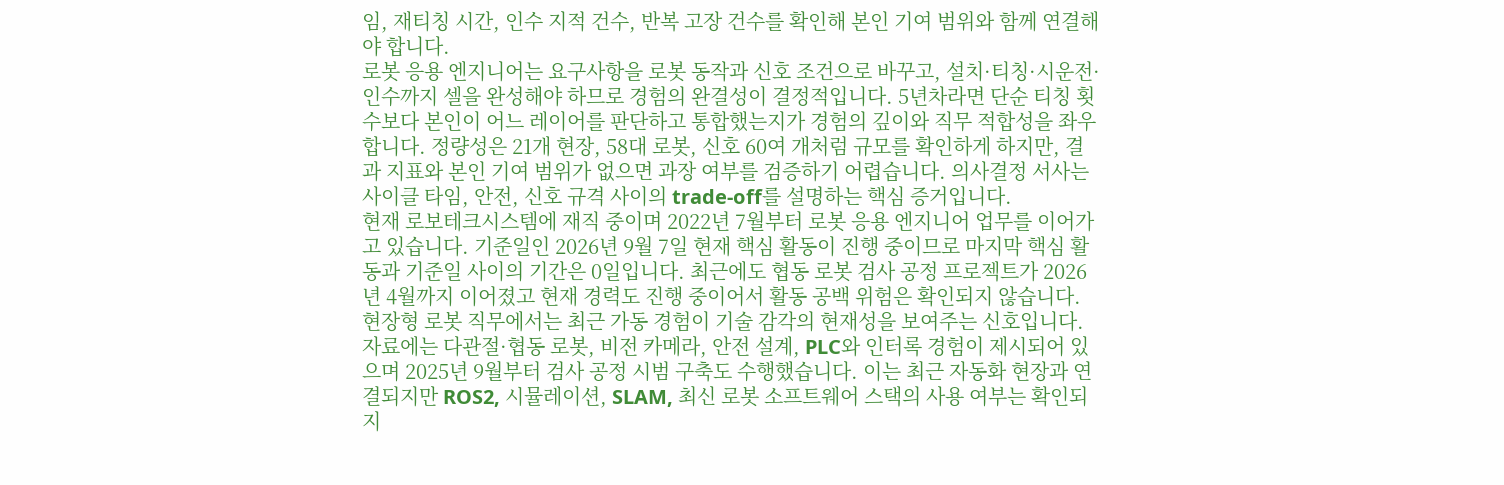임, 재티칭 시간, 인수 지적 건수, 반복 고장 건수를 확인해 본인 기여 범위와 함께 연결해야 합니다.
로봇 응용 엔지니어는 요구사항을 로봇 동작과 신호 조건으로 바꾸고, 설치·티칭·시운전·인수까지 셀을 완성해야 하므로 경험의 완결성이 결정적입니다. 5년차라면 단순 티칭 횟수보다 본인이 어느 레이어를 판단하고 통합했는지가 경험의 깊이와 직무 적합성을 좌우합니다. 정량성은 21개 현장, 58대 로봇, 신호 60여 개처럼 규모를 확인하게 하지만, 결과 지표와 본인 기여 범위가 없으면 과장 여부를 검증하기 어렵습니다. 의사결정 서사는 사이클 타임, 안전, 신호 규격 사이의 trade-off를 설명하는 핵심 증거입니다.
현재 로보테크시스템에 재직 중이며 2022년 7월부터 로봇 응용 엔지니어 업무를 이어가고 있습니다. 기준일인 2026년 9월 7일 현재 핵심 활동이 진행 중이므로 마지막 핵심 활동과 기준일 사이의 기간은 0일입니다. 최근에도 협동 로봇 검사 공정 프로젝트가 2026년 4월까지 이어졌고 현재 경력도 진행 중이어서 활동 공백 위험은 확인되지 않습니다. 현장형 로봇 직무에서는 최근 가동 경험이 기술 감각의 현재성을 보여주는 신호입니다.
자료에는 다관절·협동 로봇, 비전 카메라, 안전 설계, PLC와 인터록 경험이 제시되어 있으며 2025년 9월부터 검사 공정 시범 구축도 수행했습니다. 이는 최근 자동화 현장과 연결되지만 ROS2, 시뮬레이션, SLAM, 최신 로봇 소프트웨어 스택의 사용 여부는 확인되지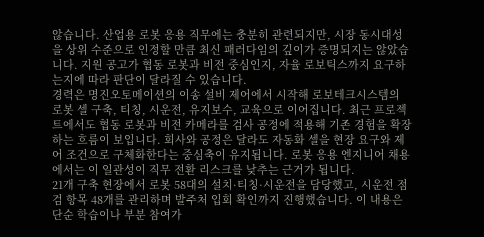않습니다. 산업용 로봇 응용 직무에는 충분히 관련되지만, 시장 동시대성을 상위 수준으로 인정할 만큼 최신 패러다임의 깊이가 증명되지는 않았습니다. 지원 공고가 협동 로봇과 비전 중심인지, 자율 로보틱스까지 요구하는지에 따라 판단이 달라질 수 있습니다.
경력은 명진오토메이션의 이송 설비 제어에서 시작해 로보테크시스템의 로봇 셀 구축, 티칭, 시운전, 유지보수, 교육으로 이어집니다. 최근 프로젝트에서도 협동 로봇과 비전 카메라를 검사 공정에 적용해 기존 경험을 확장하는 흐름이 보입니다. 회사와 공정은 달라도 자동화 셀을 현장 요구와 제어 조건으로 구체화한다는 중심축이 유지됩니다. 로봇 응용 엔지니어 채용에서는 이 일관성이 직무 전환 리스크를 낮추는 근거가 됩니다.
21개 구축 현장에서 로봇 58대의 설치·티칭·시운전을 담당했고, 시운전 점검 항목 48개를 관리하며 발주처 입회 확인까지 진행했습니다. 이 내용은 단순 학습이나 부분 참여가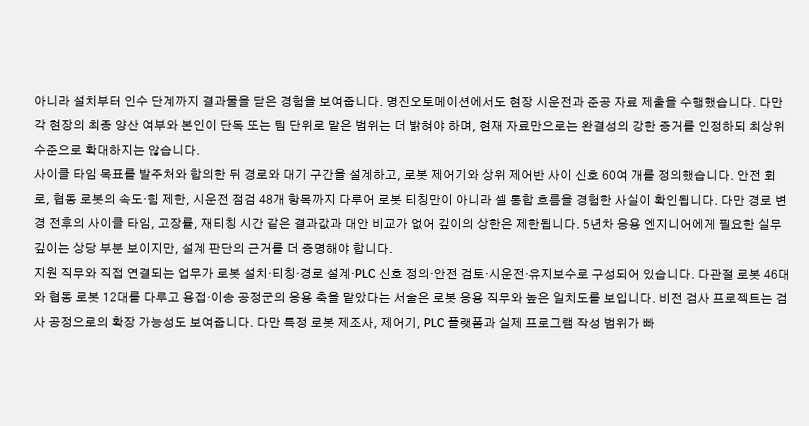아니라 설치부터 인수 단계까지 결과물을 닫은 경험을 보여줍니다. 명진오토메이션에서도 현장 시운전과 준공 자료 제출을 수행했습니다. 다만 각 현장의 최종 양산 여부와 본인이 단독 또는 팀 단위로 맡은 범위는 더 밝혀야 하며, 현재 자료만으로는 완결성의 강한 증거를 인정하되 최상위 수준으로 확대하지는 않습니다.
사이클 타임 목표를 발주처와 합의한 뒤 경로와 대기 구간을 설계하고, 로봇 제어기와 상위 제어반 사이 신호 60여 개를 정의했습니다. 안전 회로, 협동 로봇의 속도·힘 제한, 시운전 점검 48개 항목까지 다루어 로봇 티칭만이 아니라 셀 통합 흐름을 경험한 사실이 확인됩니다. 다만 경로 변경 전후의 사이클 타임, 고장률, 재티칭 시간 같은 결과값과 대안 비교가 없어 깊이의 상한은 제한됩니다. 5년차 응용 엔지니어에게 필요한 실무 깊이는 상당 부분 보이지만, 설계 판단의 근거를 더 증명해야 합니다.
지원 직무와 직접 연결되는 업무가 로봇 설치·티칭·경로 설계·PLC 신호 정의·안전 검토·시운전·유지보수로 구성되어 있습니다. 다관절 로봇 46대와 협동 로봇 12대를 다루고 용접·이송 공정군의 응용 축을 맡았다는 서술은 로봇 응용 직무와 높은 일치도를 보입니다. 비전 검사 프로젝트는 검사 공정으로의 확장 가능성도 보여줍니다. 다만 특정 로봇 제조사, 제어기, PLC 플랫폼과 실제 프로그램 작성 범위가 빠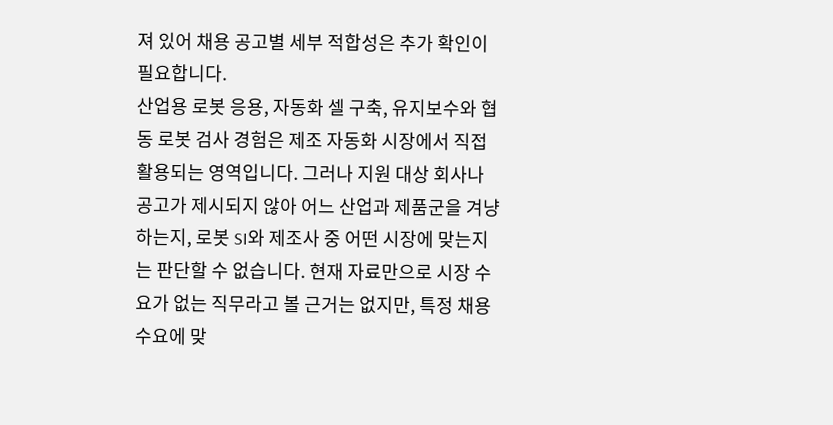져 있어 채용 공고별 세부 적합성은 추가 확인이 필요합니다.
산업용 로봇 응용, 자동화 셀 구축, 유지보수와 협동 로봇 검사 경험은 제조 자동화 시장에서 직접 활용되는 영역입니다. 그러나 지원 대상 회사나 공고가 제시되지 않아 어느 산업과 제품군을 겨냥하는지, 로봇 SI와 제조사 중 어떤 시장에 맞는지는 판단할 수 없습니다. 현재 자료만으로 시장 수요가 없는 직무라고 볼 근거는 없지만, 특정 채용 수요에 맞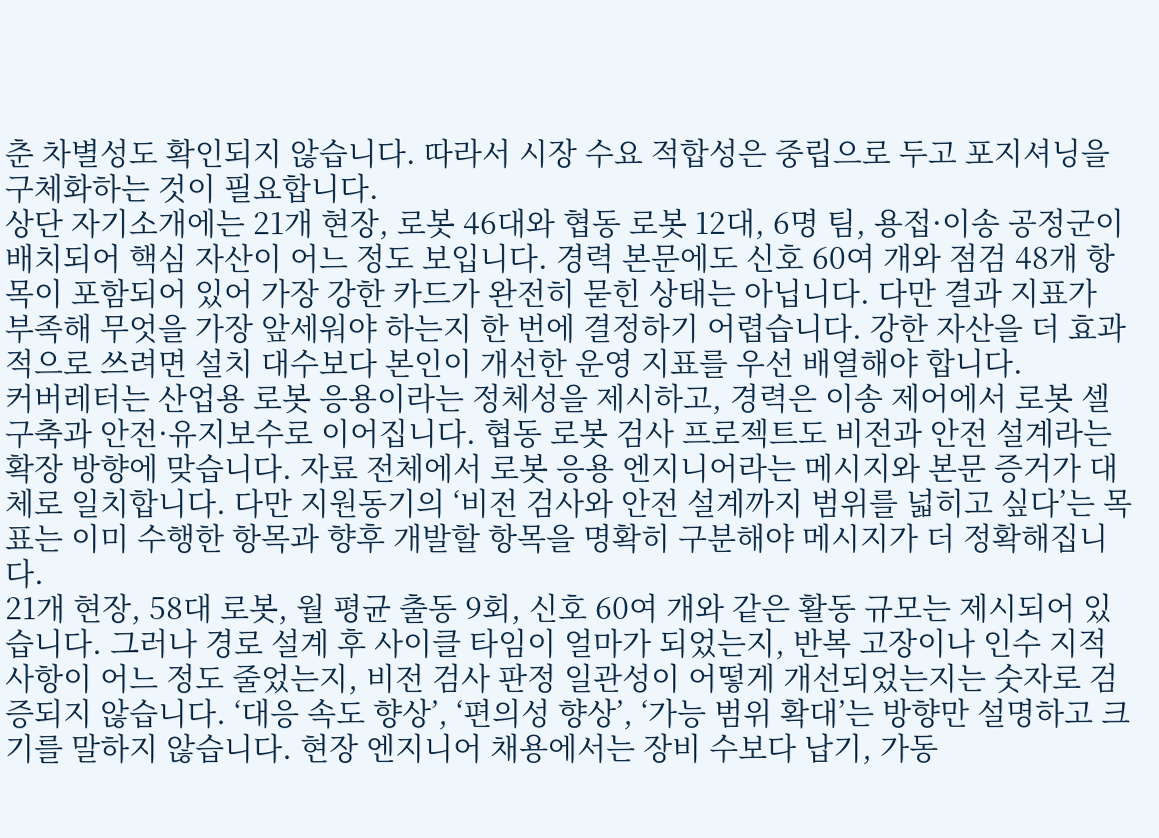춘 차별성도 확인되지 않습니다. 따라서 시장 수요 적합성은 중립으로 두고 포지셔닝을 구체화하는 것이 필요합니다.
상단 자기소개에는 21개 현장, 로봇 46대와 협동 로봇 12대, 6명 팀, 용접·이송 공정군이 배치되어 핵심 자산이 어느 정도 보입니다. 경력 본문에도 신호 60여 개와 점검 48개 항목이 포함되어 있어 가장 강한 카드가 완전히 묻힌 상태는 아닙니다. 다만 결과 지표가 부족해 무엇을 가장 앞세워야 하는지 한 번에 결정하기 어렵습니다. 강한 자산을 더 효과적으로 쓰려면 설치 대수보다 본인이 개선한 운영 지표를 우선 배열해야 합니다.
커버레터는 산업용 로봇 응용이라는 정체성을 제시하고, 경력은 이송 제어에서 로봇 셀 구축과 안전·유지보수로 이어집니다. 협동 로봇 검사 프로젝트도 비전과 안전 설계라는 확장 방향에 맞습니다. 자료 전체에서 로봇 응용 엔지니어라는 메시지와 본문 증거가 대체로 일치합니다. 다만 지원동기의 ‘비전 검사와 안전 설계까지 범위를 넓히고 싶다’는 목표는 이미 수행한 항목과 향후 개발할 항목을 명확히 구분해야 메시지가 더 정확해집니다.
21개 현장, 58대 로봇, 월 평균 출동 9회, 신호 60여 개와 같은 활동 규모는 제시되어 있습니다. 그러나 경로 설계 후 사이클 타임이 얼마가 되었는지, 반복 고장이나 인수 지적 사항이 어느 정도 줄었는지, 비전 검사 판정 일관성이 어떻게 개선되었는지는 숫자로 검증되지 않습니다. ‘대응 속도 향상’, ‘편의성 향상’, ‘가능 범위 확대’는 방향만 설명하고 크기를 말하지 않습니다. 현장 엔지니어 채용에서는 장비 수보다 납기, 가동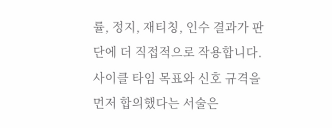률, 정지, 재티칭, 인수 결과가 판단에 더 직접적으로 작용합니다.
사이클 타임 목표와 신호 규격을 먼저 합의했다는 서술은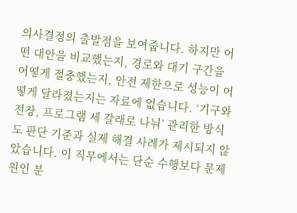의사결정의 출발점을 보여줍니다. 하지만 어떤 대안을 비교했는지, 경로와 대기 구간을 어떻게 절충했는지, 안전 제한으로 성능이 어떻게 달라졌는지는 자료에 없습니다. ‘기구와 전장, 프로그램 세 갈래로 나눠’ 관리한 방식도 판단 기준과 실제 해결 사례가 제시되지 않았습니다. 이 직무에서는 단순 수행보다 문제 원인 분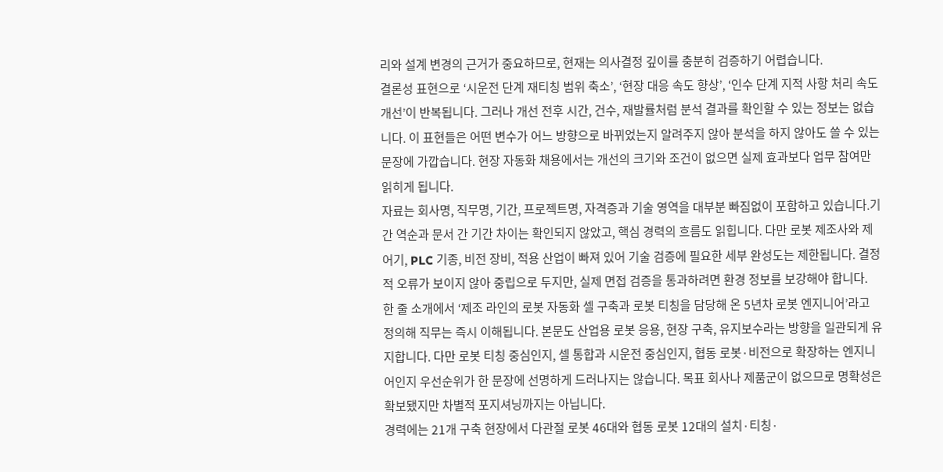리와 설계 변경의 근거가 중요하므로, 현재는 의사결정 깊이를 충분히 검증하기 어렵습니다.
결론성 표현으로 ‘시운전 단계 재티칭 범위 축소’, ‘현장 대응 속도 향상’, ‘인수 단계 지적 사항 처리 속도 개선’이 반복됩니다. 그러나 개선 전후 시간, 건수, 재발률처럼 분석 결과를 확인할 수 있는 정보는 없습니다. 이 표현들은 어떤 변수가 어느 방향으로 바뀌었는지 알려주지 않아 분석을 하지 않아도 쓸 수 있는 문장에 가깝습니다. 현장 자동화 채용에서는 개선의 크기와 조건이 없으면 실제 효과보다 업무 참여만 읽히게 됩니다.
자료는 회사명, 직무명, 기간, 프로젝트명, 자격증과 기술 영역을 대부분 빠짐없이 포함하고 있습니다.기간 역순과 문서 간 기간 차이는 확인되지 않았고, 핵심 경력의 흐름도 읽힙니다. 다만 로봇 제조사와 제어기, PLC 기종, 비전 장비, 적용 산업이 빠져 있어 기술 검증에 필요한 세부 완성도는 제한됩니다. 결정적 오류가 보이지 않아 중립으로 두지만, 실제 면접 검증을 통과하려면 환경 정보를 보강해야 합니다.
한 줄 소개에서 ‘제조 라인의 로봇 자동화 셀 구축과 로봇 티칭을 담당해 온 5년차 로봇 엔지니어’라고 정의해 직무는 즉시 이해됩니다. 본문도 산업용 로봇 응용, 현장 구축, 유지보수라는 방향을 일관되게 유지합니다. 다만 로봇 티칭 중심인지, 셀 통합과 시운전 중심인지, 협동 로봇·비전으로 확장하는 엔지니어인지 우선순위가 한 문장에 선명하게 드러나지는 않습니다. 목표 회사나 제품군이 없으므로 명확성은 확보됐지만 차별적 포지셔닝까지는 아닙니다.
경력에는 21개 구축 현장에서 다관절 로봇 46대와 협동 로봇 12대의 설치·티칭·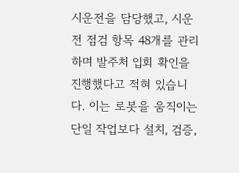시운전을 담당했고, 시운전 점검 항목 48개를 관리하며 발주처 입회 확인을 진행했다고 적혀 있습니다. 이는 로봇을 움직이는 단일 작업보다 설치, 검증,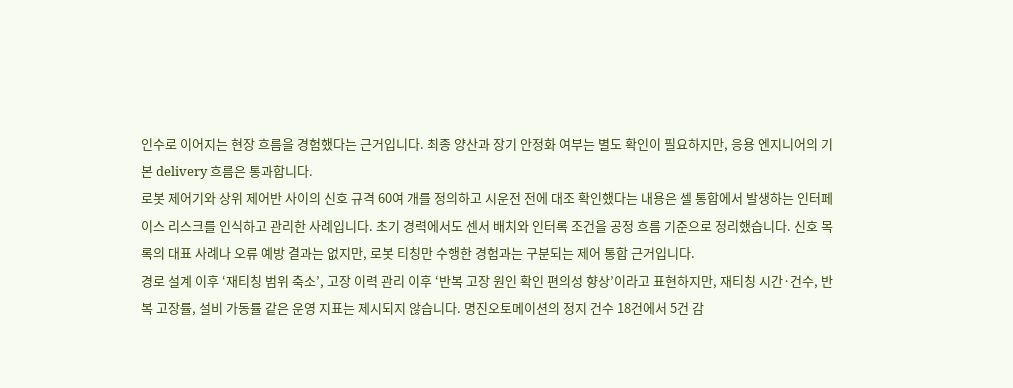인수로 이어지는 현장 흐름을 경험했다는 근거입니다. 최종 양산과 장기 안정화 여부는 별도 확인이 필요하지만, 응용 엔지니어의 기본 delivery 흐름은 통과합니다.
로봇 제어기와 상위 제어반 사이의 신호 규격 60여 개를 정의하고 시운전 전에 대조 확인했다는 내용은 셀 통합에서 발생하는 인터페이스 리스크를 인식하고 관리한 사례입니다. 초기 경력에서도 센서 배치와 인터록 조건을 공정 흐름 기준으로 정리했습니다. 신호 목록의 대표 사례나 오류 예방 결과는 없지만, 로봇 티칭만 수행한 경험과는 구분되는 제어 통합 근거입니다.
경로 설계 이후 ‘재티칭 범위 축소’, 고장 이력 관리 이후 ‘반복 고장 원인 확인 편의성 향상’이라고 표현하지만, 재티칭 시간·건수, 반복 고장률, 설비 가동률 같은 운영 지표는 제시되지 않습니다. 명진오토메이션의 정지 건수 18건에서 5건 감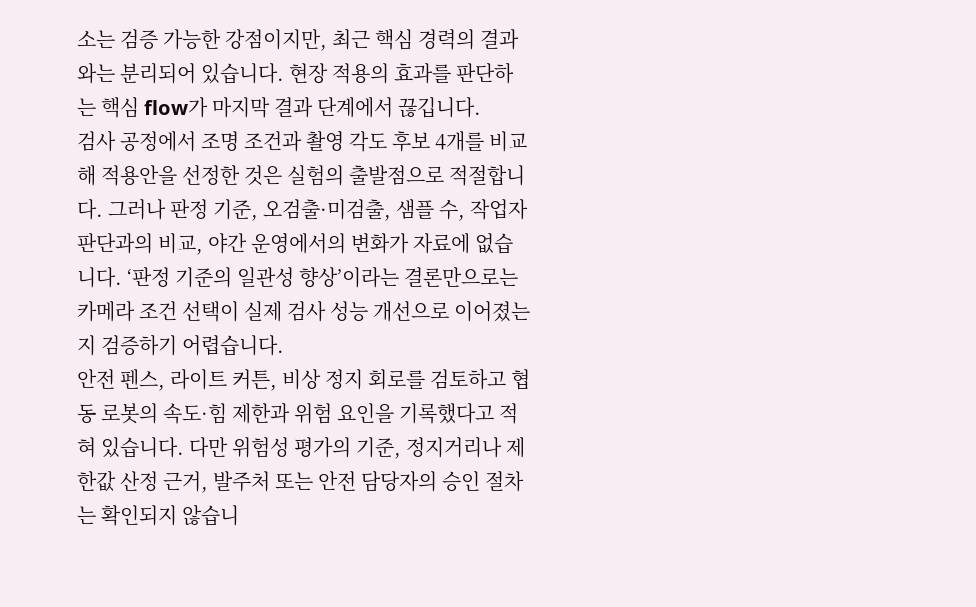소는 검증 가능한 강점이지만, 최근 핵심 경력의 결과와는 분리되어 있습니다. 현장 적용의 효과를 판단하는 핵심 flow가 마지막 결과 단계에서 끊깁니다.
검사 공정에서 조명 조건과 촬영 각도 후보 4개를 비교해 적용안을 선정한 것은 실험의 출발점으로 적절합니다. 그러나 판정 기준, 오검출·미검출, 샘플 수, 작업자 판단과의 비교, 야간 운영에서의 변화가 자료에 없습니다. ‘판정 기준의 일관성 향상’이라는 결론만으로는 카메라 조건 선택이 실제 검사 성능 개선으로 이어졌는지 검증하기 어렵습니다.
안전 펜스, 라이트 커튼, 비상 정지 회로를 검토하고 협동 로봇의 속도·힘 제한과 위험 요인을 기록했다고 적혀 있습니다. 다만 위험성 평가의 기준, 정지거리나 제한값 산정 근거, 발주처 또는 안전 담당자의 승인 절차는 확인되지 않습니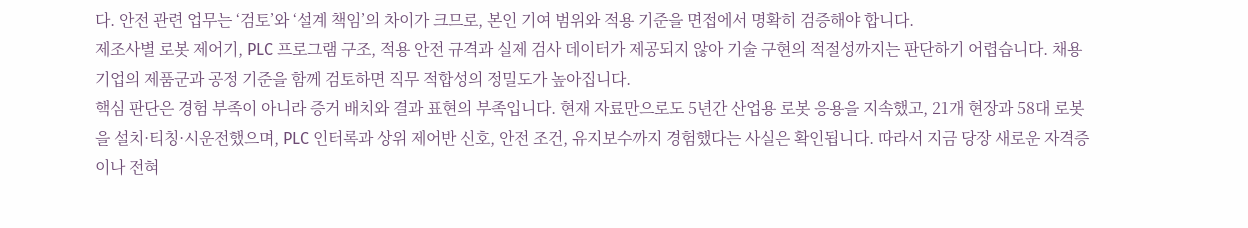다. 안전 관련 업무는 ‘검토’와 ‘설계 책임’의 차이가 크므로, 본인 기여 범위와 적용 기준을 면접에서 명확히 검증해야 합니다.
제조사별 로봇 제어기, PLC 프로그램 구조, 적용 안전 규격과 실제 검사 데이터가 제공되지 않아 기술 구현의 적절성까지는 판단하기 어렵습니다. 채용 기업의 제품군과 공정 기준을 함께 검토하면 직무 적합성의 정밀도가 높아집니다.
핵심 판단은 경험 부족이 아니라 증거 배치와 결과 표현의 부족입니다. 현재 자료만으로도 5년간 산업용 로봇 응용을 지속했고, 21개 현장과 58대 로봇을 설치·티칭·시운전했으며, PLC 인터록과 상위 제어반 신호, 안전 조건, 유지보수까지 경험했다는 사실은 확인됩니다. 따라서 지금 당장 새로운 자격증이나 전혀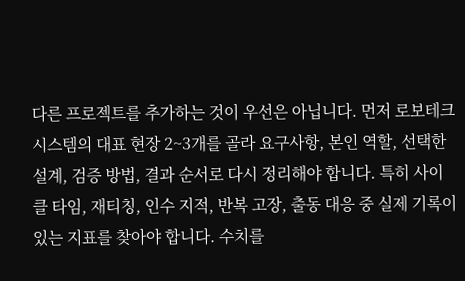다른 프로젝트를 추가하는 것이 우선은 아닙니다. 먼저 로보테크시스템의 대표 현장 2~3개를 골라 요구사항, 본인 역할, 선택한 설계, 검증 방법, 결과 순서로 다시 정리해야 합니다. 특히 사이클 타임, 재티칭, 인수 지적, 반복 고장, 출동 대응 중 실제 기록이 있는 지표를 찾아야 합니다. 수치를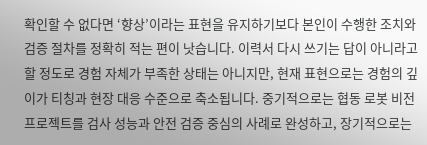확인할 수 없다면 ‘향상’이라는 표현을 유지하기보다 본인이 수행한 조치와 검증 절차를 정확히 적는 편이 낫습니다. 이력서 다시 쓰기는 답이 아니라고 할 정도로 경험 자체가 부족한 상태는 아니지만, 현재 표현으로는 경험의 깊이가 티칭과 현장 대응 수준으로 축소됩니다. 중기적으로는 협동 로봇 비전 프로젝트를 검사 성능과 안전 검증 중심의 사례로 완성하고, 장기적으로는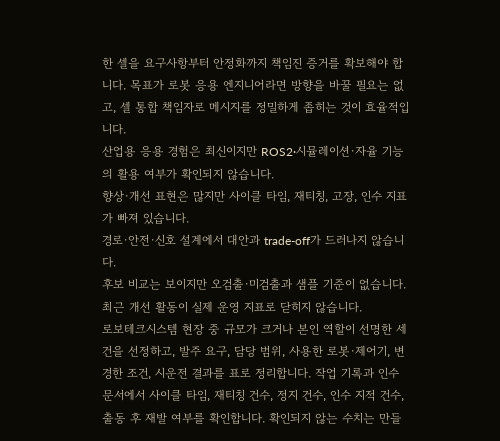한 셀을 요구사항부터 안정화까지 책임진 증거를 확보해야 합니다. 목표가 로봇 응용 엔지니어라면 방향을 바꿀 필요는 없고, 셀 통합 책임자로 메시지를 정밀하게 좁히는 것이 효율적입니다.
산업용 응용 경험은 최신이지만 ROS2·시뮬레이션·자율 기능의 활용 여부가 확인되지 않습니다.
향상·개선 표현은 많지만 사이클 타임, 재티칭, 고장, 인수 지표가 빠져 있습니다.
경로·안전·신호 설계에서 대안과 trade-off가 드러나지 않습니다.
후보 비교는 보이지만 오검출·미검출과 샘플 기준이 없습니다.
최근 개선 활동이 실제 운영 지표로 닫히지 않습니다.
로보테크시스템 현장 중 규모가 크거나 본인 역할이 선명한 세 건을 선정하고, 발주 요구, 담당 범위, 사용한 로봇·제어기, 변경한 조건, 시운전 결과를 표로 정리합니다. 작업 기록과 인수 문서에서 사이클 타임, 재티칭 건수, 정지 건수, 인수 지적 건수, 출동 후 재발 여부를 확인합니다. 확인되지 않는 수치는 만들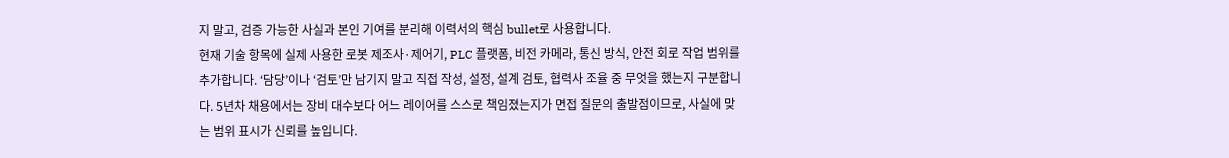지 말고, 검증 가능한 사실과 본인 기여를 분리해 이력서의 핵심 bullet로 사용합니다.
현재 기술 항목에 실제 사용한 로봇 제조사·제어기, PLC 플랫폼, 비전 카메라, 통신 방식, 안전 회로 작업 범위를 추가합니다. ‘담당’이나 ‘검토’만 남기지 말고 직접 작성, 설정, 설계 검토, 협력사 조율 중 무엇을 했는지 구분합니다. 5년차 채용에서는 장비 대수보다 어느 레이어를 스스로 책임졌는지가 면접 질문의 출발점이므로, 사실에 맞는 범위 표시가 신뢰를 높입니다.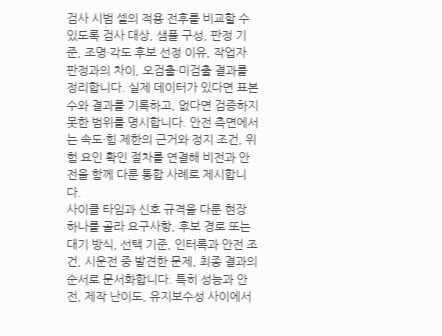검사 시범 셀의 적용 전후를 비교할 수 있도록 검사 대상, 샘플 구성, 판정 기준, 조명·각도 후보 선정 이유, 작업자 판정과의 차이, 오검출·미검출 결과를 정리합니다. 실제 데이터가 있다면 표본 수와 결과를 기록하고, 없다면 검증하지 못한 범위를 명시합니다. 안전 측면에서는 속도·힘 제한의 근거와 정지 조건, 위험 요인 확인 절차를 연결해 비전과 안전을 함께 다룬 통합 사례로 제시합니다.
사이클 타임과 신호 규격을 다룬 현장 하나를 골라 요구사항, 후보 경로 또는 대기 방식, 선택 기준, 인터록과 안전 조건, 시운전 중 발견한 문제, 최종 결과의 순서로 문서화합니다. 특히 성능과 안전, 제작 난이도, 유지보수성 사이에서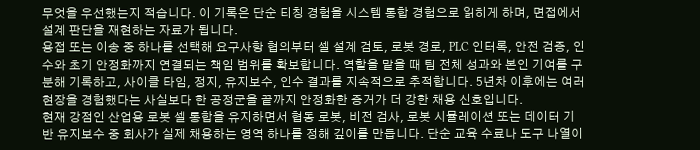무엇을 우선했는지 적습니다. 이 기록은 단순 티칭 경험을 시스템 통합 경험으로 읽히게 하며, 면접에서 설계 판단을 재현하는 자료가 됩니다.
용접 또는 이송 중 하나를 선택해 요구사항 협의부터 셀 설계 검토, 로봇 경로, PLC 인터록, 안전 검증, 인수와 초기 안정화까지 연결되는 책임 범위를 확보합니다. 역할을 맡을 때 팀 전체 성과와 본인 기여를 구분해 기록하고, 사이클 타임, 정지, 유지보수, 인수 결과를 지속적으로 추적합니다. 5년차 이후에는 여러 현장을 경험했다는 사실보다 한 공정군을 끝까지 안정화한 증거가 더 강한 채용 신호입니다.
현재 강점인 산업용 로봇 셀 통합을 유지하면서 협동 로봇, 비전 검사, 로봇 시뮬레이션 또는 데이터 기반 유지보수 중 회사가 실제 채용하는 영역 하나를 정해 깊이를 만듭니다. 단순 교육 수료나 도구 나열이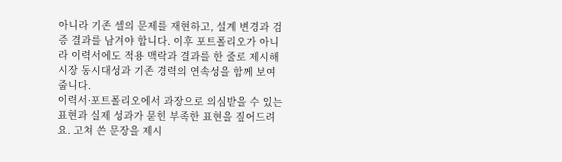아니라 기존 셀의 문제를 재현하고, 설계 변경과 검증 결과를 남겨야 합니다. 이후 포트폴리오가 아니라 이력서에도 적용 맥락과 결과를 한 줄로 제시해 시장 동시대성과 기존 경력의 연속성을 함께 보여줍니다.
이력서·포트폴리오에서 과장으로 의심받을 수 있는 표현과 실제 성과가 묻힌 부족한 표현을 짚어드려요. 고쳐 쓴 문장을 제시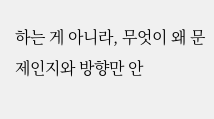하는 게 아니라, 무엇이 왜 문제인지와 방향만 안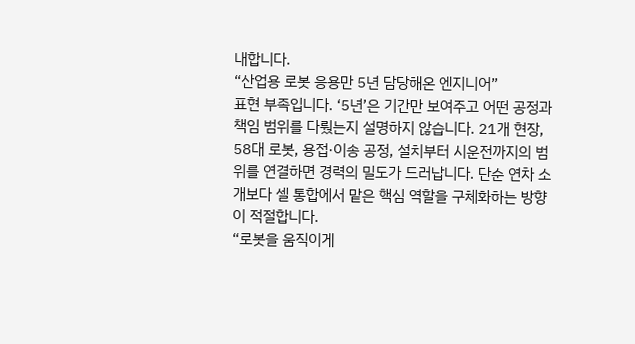내합니다.
“산업용 로봇 응용만 5년 담당해온 엔지니어”
표현 부족입니다. ‘5년’은 기간만 보여주고 어떤 공정과 책임 범위를 다뤘는지 설명하지 않습니다. 21개 현장, 58대 로봇, 용접·이송 공정, 설치부터 시운전까지의 범위를 연결하면 경력의 밀도가 드러납니다. 단순 연차 소개보다 셀 통합에서 맡은 핵심 역할을 구체화하는 방향이 적절합니다.
“로봇을 움직이게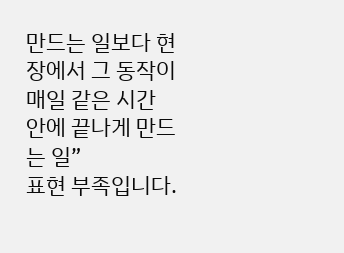만드는 일보다 현장에서 그 동작이 매일 같은 시간 안에 끝나게 만드는 일”
표현 부족입니다.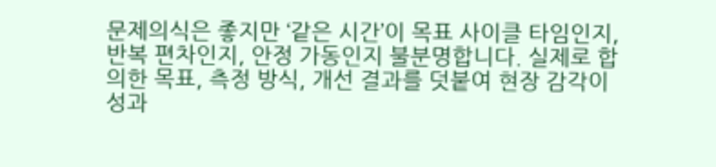문제의식은 좋지만 ‘같은 시간’이 목표 사이클 타임인지, 반복 편차인지, 안정 가동인지 불분명합니다. 실제로 합의한 목표, 측정 방식, 개선 결과를 덧붙여 현장 감각이 성과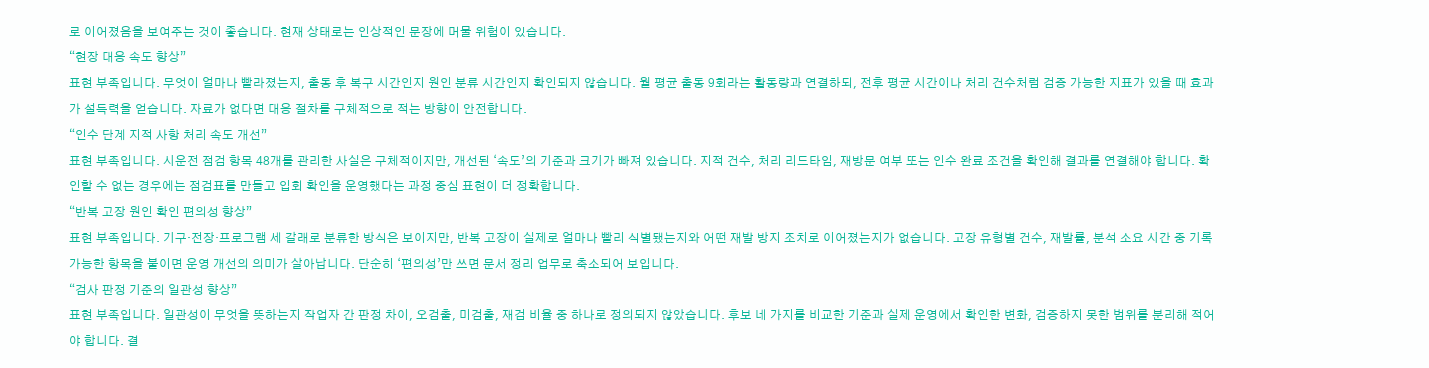로 이어졌음을 보여주는 것이 좋습니다. 현재 상태로는 인상적인 문장에 머물 위험이 있습니다.
“현장 대응 속도 향상”
표현 부족입니다. 무엇이 얼마나 빨라졌는지, 출동 후 복구 시간인지 원인 분류 시간인지 확인되지 않습니다. 월 평균 출동 9회라는 활동량과 연결하되, 전후 평균 시간이나 처리 건수처럼 검증 가능한 지표가 있을 때 효과가 설득력을 얻습니다. 자료가 없다면 대응 절차를 구체적으로 적는 방향이 안전합니다.
“인수 단계 지적 사항 처리 속도 개선”
표현 부족입니다. 시운전 점검 항목 48개를 관리한 사실은 구체적이지만, 개선된 ‘속도’의 기준과 크기가 빠져 있습니다. 지적 건수, 처리 리드타임, 재방문 여부 또는 인수 완료 조건을 확인해 결과를 연결해야 합니다. 확인할 수 없는 경우에는 점검표를 만들고 입회 확인을 운영했다는 과정 중심 표현이 더 정확합니다.
“반복 고장 원인 확인 편의성 향상”
표현 부족입니다. 기구·전장·프로그램 세 갈래로 분류한 방식은 보이지만, 반복 고장이 실제로 얼마나 빨리 식별됐는지와 어떤 재발 방지 조치로 이어졌는지가 없습니다. 고장 유형별 건수, 재발률, 분석 소요 시간 중 기록 가능한 항목을 붙이면 운영 개선의 의미가 살아납니다. 단순히 ‘편의성’만 쓰면 문서 정리 업무로 축소되어 보입니다.
“검사 판정 기준의 일관성 향상”
표현 부족입니다. 일관성이 무엇을 뜻하는지 작업자 간 판정 차이, 오검출, 미검출, 재검 비율 중 하나로 정의되지 않았습니다. 후보 네 가지를 비교한 기준과 실제 운영에서 확인한 변화, 검증하지 못한 범위를 분리해 적어야 합니다. 결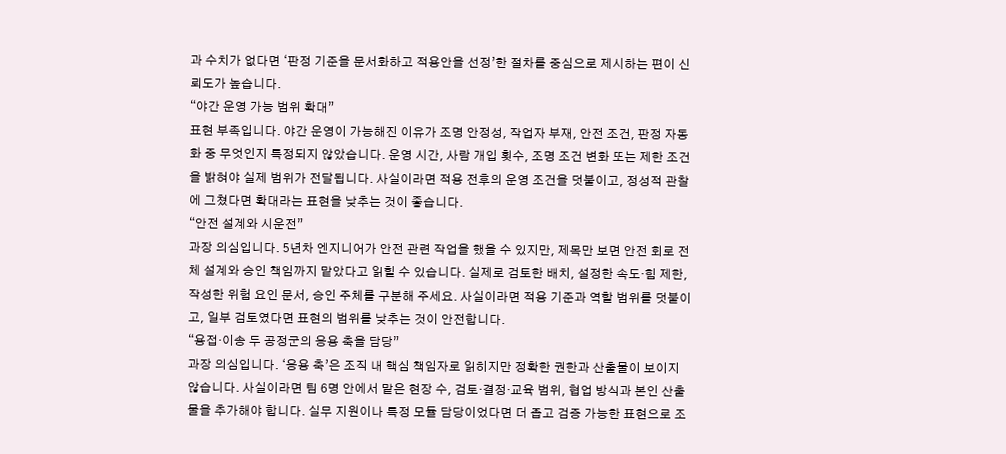과 수치가 없다면 ‘판정 기준을 문서화하고 적용안을 선정’한 절차를 중심으로 제시하는 편이 신뢰도가 높습니다.
“야간 운영 가능 범위 확대”
표현 부족입니다. 야간 운영이 가능해진 이유가 조명 안정성, 작업자 부재, 안전 조건, 판정 자동화 중 무엇인지 특정되지 않았습니다. 운영 시간, 사람 개입 횟수, 조명 조건 변화 또는 제한 조건을 밝혀야 실제 범위가 전달됩니다. 사실이라면 적용 전후의 운영 조건을 덧붙이고, 정성적 관찰에 그쳤다면 확대라는 표현을 낮추는 것이 좋습니다.
“안전 설계와 시운전”
과장 의심입니다. 5년차 엔지니어가 안전 관련 작업을 했을 수 있지만, 제목만 보면 안전 회로 전체 설계와 승인 책임까지 맡았다고 읽힐 수 있습니다. 실제로 검토한 배치, 설정한 속도·힘 제한, 작성한 위험 요인 문서, 승인 주체를 구분해 주세요. 사실이라면 적용 기준과 역할 범위를 덧붙이고, 일부 검토였다면 표현의 범위를 낮추는 것이 안전합니다.
“용접·이송 두 공정군의 응용 축을 담당”
과장 의심입니다. ‘응용 축’은 조직 내 핵심 책임자로 읽히지만 정확한 권한과 산출물이 보이지 않습니다. 사실이라면 팀 6명 안에서 맡은 현장 수, 검토·결정·교육 범위, 협업 방식과 본인 산출물을 추가해야 합니다. 실무 지원이나 특정 모듈 담당이었다면 더 좁고 검증 가능한 표현으로 조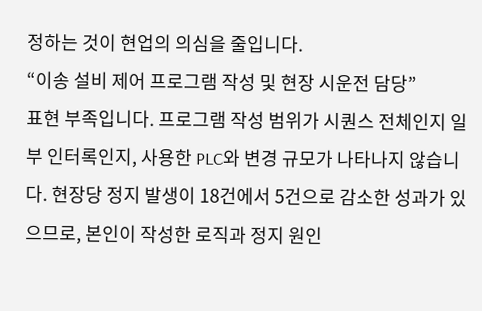정하는 것이 현업의 의심을 줄입니다.
“이송 설비 제어 프로그램 작성 및 현장 시운전 담당”
표현 부족입니다. 프로그램 작성 범위가 시퀀스 전체인지 일부 인터록인지, 사용한 PLC와 변경 규모가 나타나지 않습니다. 현장당 정지 발생이 18건에서 5건으로 감소한 성과가 있으므로, 본인이 작성한 로직과 정지 원인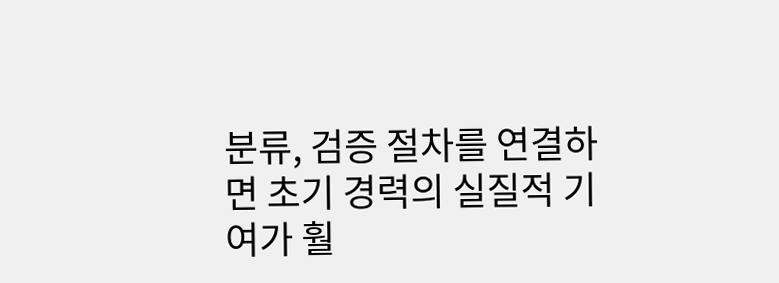분류, 검증 절차를 연결하면 초기 경력의 실질적 기여가 훨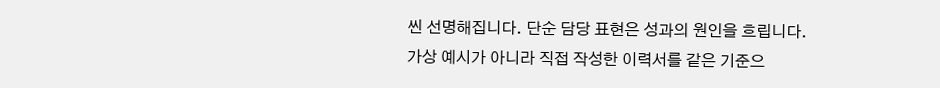씬 선명해집니다. 단순 담당 표현은 성과의 원인을 흐립니다.
가상 예시가 아니라 직접 작성한 이력서를 같은 기준으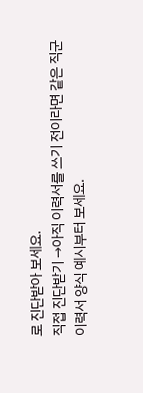로 진단받아 보세요.
직접 진단받기 →아직 이력서를 쓰기 전이라면 같은 직군 이력서 양식 예시부터 보세요.